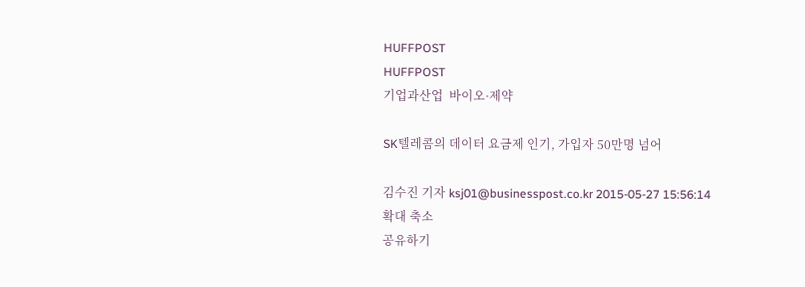HUFFPOST
HUFFPOST
기업과산업  바이오·제약

SK텔레콤의 데이터 요금제 인기, 가입자 50만명 넘어

김수진 기자 ksj01@businesspost.co.kr 2015-05-27 15:56:14
확대 축소
공유하기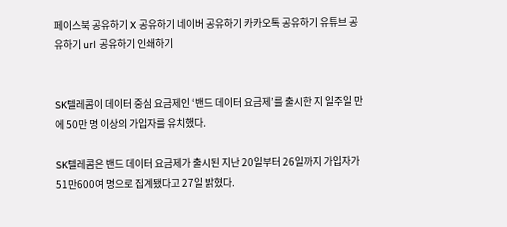페이스북 공유하기 X 공유하기 네이버 공유하기 카카오톡 공유하기 유튜브 공유하기 url 공유하기 인쇄하기


SK텔레콤이 데이터 중심 요금제인 ‘밴드 데이터 요금제’를 출시한 지 일주일 만에 50만 명 이상의 가입자를 유치했다.

SK텔레콤은 밴드 데이터 요금제가 출시된 지난 20일부터 26일까지 가입자가 51만600여 명으로 집계됐다고 27일 밝혔다.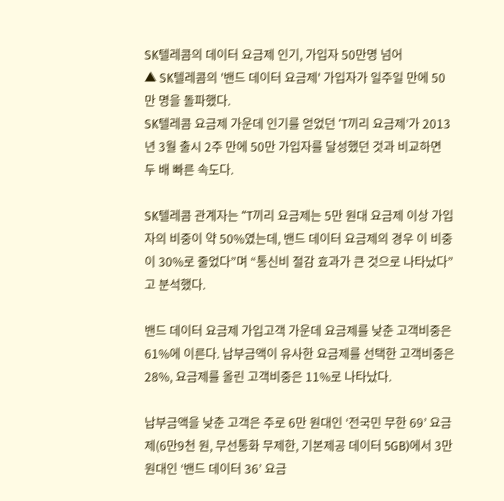SK텔레콤의 데이터 요금제 인기, 가입자 50만명 넘어
▲ SK텔레콤의 '밴드 데이터 요금제' 가입자가 일주일 만에 50만 명을 돌파했다.
SK텔레콤 요금제 가운데 인기를 얻었던 ‘T끼리 요금제’가 2013년 3월 출시 2주 만에 50만 가입자를 달성했던 것과 비교하면 두 배 빠른 속도다.

SK텔레콤 관계자는 “T끼리 요금제는 5만 원대 요금제 이상 가입자의 비중이 약 50%였는데, 밴드 데이터 요금제의 경우 이 비중이 30%로 줄었다”며 “통신비 절감 효과가 큰 것으로 나타났다”고 분석했다.

밴드 데이터 요금제 가입고객 가운데 요금제를 낮춘 고객비중은 61%에 이른다. 납부금액이 유사한 요금제를 선택한 고객비중은 28%, 요금제를 올린 고객비중은 11%로 나타났다.

납부금액을 낮춘 고객은 주로 6만 원대인 ‘전국민 무한 69’ 요금제(6만9천 원, 무선통화 무제한, 기본제공 데이터 5GB)에서 3만 원대인 ‘밴드 데이터 36’ 요금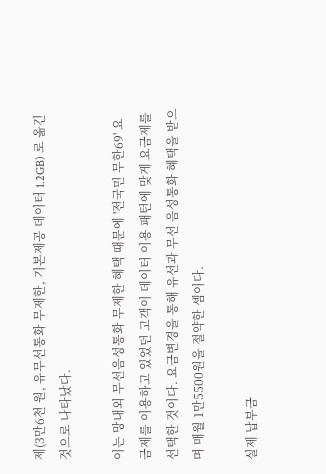제(3만6천 원, 유무선통화 무제한, 기본제공 데이터 1.2GB) 로 옮긴 것으로 나타났다.

이는 망내외 무선음성통화 무제한 혜택 때문에 '전국민 무한69' 요금제를 이용하고 있었던 고객이 데이터 이용 패턴에 맞게 요금제를 선택한 것이다. 요금변경을 통해 유선과 무선 음성통화 혜택을 받으며 매월 1만5500원을 절약한 셈이다.

실제 납부금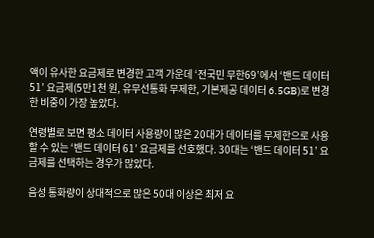액이 유사한 요금제로 변경한 고객 가운데 ‘전국민 무한69’에서 ‘밴드 데이터51’ 요금제(5만1천 원, 유무선통화 무제한, 기본제공 데이터 6.5GB)로 변경한 비중이 가장 높았다.

연령별로 보면 평소 데이터 사용량이 많은 20대가 데이터를 무제한으로 사용할 수 있는 ‘밴드 데이터 61’ 요금제를 선호했다. 30대는 ‘밴드 데이터 51’ 요금제를 선택하는 경우가 많았다.

음성 통화량이 상대적으로 많은 50대 이상은 최저 요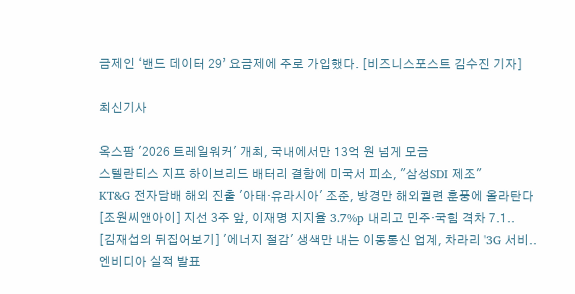금제인 ‘밴드 데이터 29’ 요금제에 주로 가입했다. [비즈니스포스트 김수진 기자]

최신기사

옥스팜 '2026 트레일워커' 개최, 국내에서만 13억 원 넘게 모금
스텔란티스 지프 하이브리드 배터리 결함에 미국서 피소, "삼성SDI 제조"
KT&G 전자담배 해외 진출 '아태·유라시아' 조준, 방경만 해외궐련 훈풍에 올라탄다
[조원씨앤아이] 지선 3주 앞, 이재명 지지율 3.7%p 내리고 민주·국힘 격차 7.1..
[김재섭의 뒤집어보기] '에너지 절감' 생색만 내는 이동통신 업계, 차라리 '3G 서비..
엔비디아 실적 발표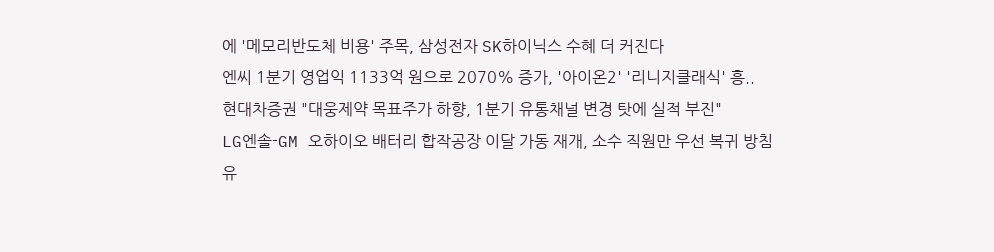에 '메모리반도체 비용' 주목, 삼성전자 SK하이닉스 수혜 더 커진다
엔씨 1분기 영업익 1133억 원으로 2070% 증가, '아이온2' '리니지클래식' 흥..
현대차증권 "대웅제약 목표주가 하향, 1분기 유통채널 변경 탓에 실적 부진"
LG엔솔-GM 오하이오 배터리 합작공장 이달 가동 재개, 소수 직원만 우선 복귀 방침
유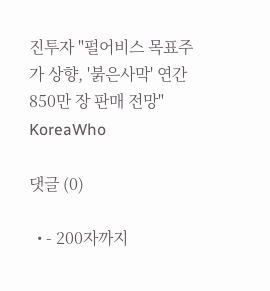진투자 "펄어비스 목표주가 상향, '붉은사막' 연간 850만 장 판매 전망"
KoreaWho

댓글 (0)

  • - 200자까지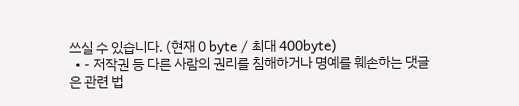쓰실 수 있습니다. (현재 0 byte / 최대 400byte)
  • - 저작권 등 다른 사람의 권리를 침해하거나 명예를 훼손하는 댓글은 관련 법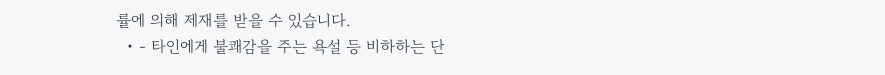률에 의해 제재를 받을 수 있습니다.
  • - 타인에게 불쾌감을 주는 욕설 등 비하하는 단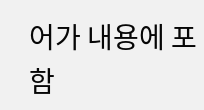어가 내용에 포함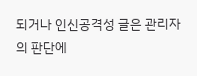되거나 인신공격성 글은 관리자의 판단에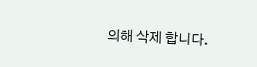의해 삭제 합니다.